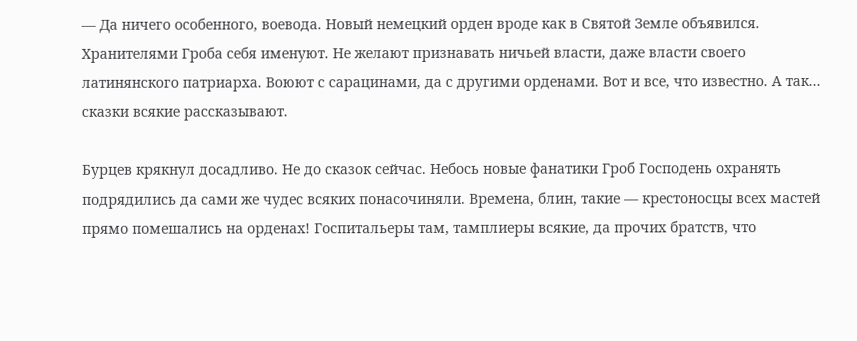— Да ничего особенного, воевода. Новый немецкий орден вроде как в Святой Земле объявился. Хранителями Гроба себя именуют. Не желают признавать ничьей власти, даже власти своего латинянского патриарха. Воюют с сарацинами, да с другими орденами. Вот и все, что известно. А так... сказки всякие рассказывают.

Бурцев крякнул досадливо. Не до сказок сейчас. Небось новые фанатики Гроб Господень охранять подрядились да сами же чудес всяких понасочиняли. Времена, блин, такие — крестоносцы всех мастей прямо помешались на орденах! Госпитальеры там, тамплиеры всякие, да прочих братств, что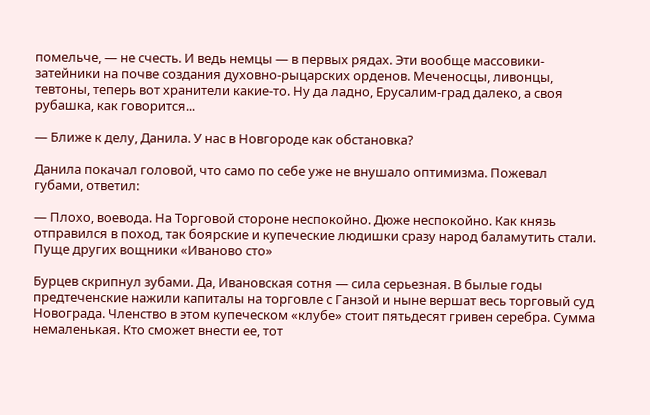помельче, — не счесть. И ведь немцы — в первых рядах. Эти вообще массовики-затейники на почве создания духовно-рыцарских орденов. Меченосцы, ливонцы, тевтоны, теперь вот хранители какие-то. Ну да ладно, Ерусалим-град далеко, а своя рубашка, как говорится...

— Ближе к делу, Данила. У нас в Новгороде как обстановка?

Данила покачал головой, что само по себе уже не внушало оптимизма. Пожевал губами, ответил:

— Плохо, воевода. На Торговой стороне неспокойно. Дюже неспокойно. Как князь отправился в поход, так боярские и купеческие людишки сразу народ баламутить стали. Пуще других вощники «Иваново сто»

Бурцев скрипнул зубами. Да, Ивановская сотня — сила серьезная. В былые годы предтеченские нажили капиталы на торговле с Ганзой и ныне вершат весь торговый суд Новограда. Членство в этом купеческом «клубе» стоит пятьдесят гривен серебра. Сумма немаленькая. Кто сможет внести ее, тот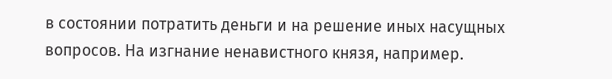в состоянии потратить деньги и на решение иных насущных вопросов. На изгнание ненавистного князя, например.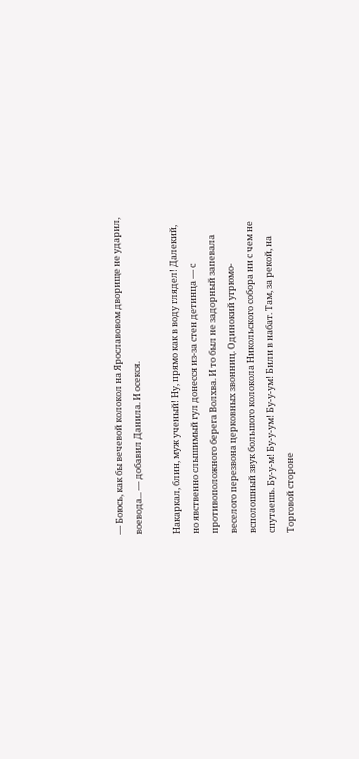— Боюсь, как бы вечевой колокол на Ярославовом дворище не ударил, воевода... — добавил Данила. И осекся.

Накаркал, блин, муж ученый! Ну, прямо как в воду глядел! Далекий, но явственно слышимый гул донесся из-за стен детинца — с противоположного берега Волхва. И то был не задорный запевала веселого перезвона церковных звонниц. Одинокий угрюмо-всполошный звук большого колокола Никольского собора ни с чем не спутаешь. Бу-у-м! Бу-у-ум! Бу-у-ум! Били в набат. Там, за рекой, на Торговой стороне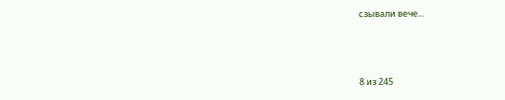сзывали вече...



8 из 245